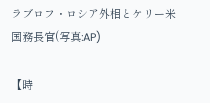ラブロフ・ロシア外相とケリー米国務長官(写真:AP)

【時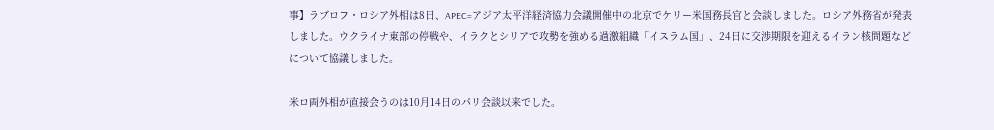事】ラブロフ・ロシア外相は8日、APEC=アジア太平洋経済協力会議開催中の北京でケリー米国務長官と会談しました。ロシア外務省が発表しました。ウクライナ東部の停戦や、イラクとシリアで攻勢を強める過激組織「イスラム国」、24日に交渉期限を迎えるイラン核問題などについて協議しました。

米ロ両外相が直接会うのは10月14日のパリ会談以来でした。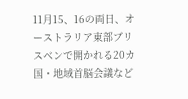11月15、16の両日、オーストラリア東部ブリスベンで開かれる20カ国・地域首脳会議など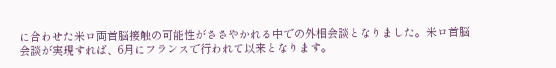に合わせた米ロ両首脳接触の可能性がささやかれる中での外相会談となりました。米ロ首脳会談が実現すれば、6月にフランスで行われて以来となります。